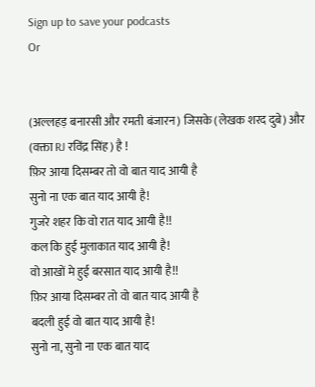Sign up to save your podcasts
Or


(अल्लहड़ बनारसी और रमती बंजारन) जिसके (लेखक शरद दुबे) और (वक्ता RJ रविंद्र सिंह) है !
फ़िर आया दिसम्बर तो वो बात याद आयी है
सुनो ना एक बात याद आयी है!
गुजरे शहर कि वो रात याद आयी है!!
कल कि हुई मुलाकात याद आयी है!
वो आखों मे हुई बरसात याद आयी है!!
फ़िर आया दिसम्बर तो वो बात याद आयी है
बदली हुई वो बात याद आयी है!
सुनो ना, सुनो ना एक बात याद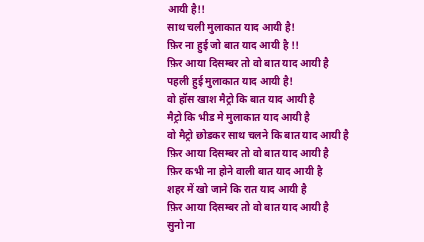आयी है!!
साथ चली मुलाकात याद आयी है!
फ़िर ना हुई जो बात याद आयी है !!
फ़िर आया दिसम्बर तो वो बात याद आयी है
पहली हुई मुलाकात याद आयी है!
वो हॉस खाश मैट्रो कि बात याद आयी है
मैट्रो कि भीड मे मुलाकात याद आयी है
वो मैट्रो छोडकर साथ चलने कि बात याद आयी है
फ़िर आया दिसम्बर तो वो बात याद आयी है
फ़िर कभी ना होने वाली बात याद आयी है
शहर में खो जाने कि रात याद आयी है
फ़िर आया दिसम्बर तो वो बात याद आयी है
सुनो ना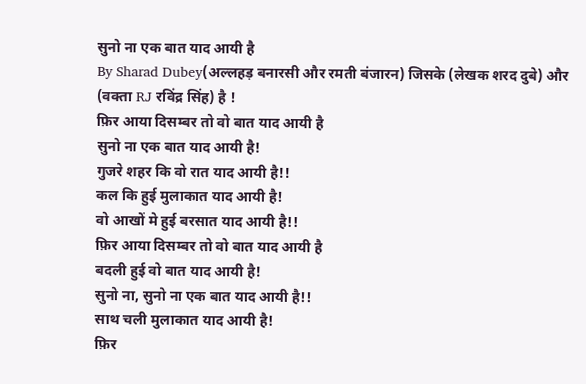सुनो ना एक बात याद आयी है
By Sharad Dubey(अल्लहड़ बनारसी और रमती बंजारन) जिसके (लेखक शरद दुबे) और (वक्ता RJ रविंद्र सिंह) है !
फ़िर आया दिसम्बर तो वो बात याद आयी है
सुनो ना एक बात याद आयी है!
गुजरे शहर कि वो रात याद आयी है!!
कल कि हुई मुलाकात याद आयी है!
वो आखों मे हुई बरसात याद आयी है!!
फ़िर आया दिसम्बर तो वो बात याद आयी है
बदली हुई वो बात याद आयी है!
सुनो ना, सुनो ना एक बात याद आयी है!!
साथ चली मुलाकात याद आयी है!
फ़िर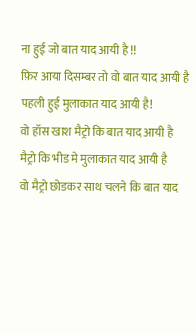ना हुई जो बात याद आयी है !!
फ़िर आया दिसम्बर तो वो बात याद आयी है
पहली हुई मुलाकात याद आयी है!
वो हॉस खाश मैट्रो कि बात याद आयी है
मैट्रो कि भीड मे मुलाकात याद आयी है
वो मैट्रो छोडकर साथ चलने कि बात याद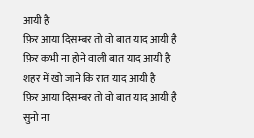आयी है
फ़िर आया दिसम्बर तो वो बात याद आयी है
फ़िर कभी ना होने वाली बात याद आयी है
शहर में खो जाने कि रात याद आयी है
फ़िर आया दिसम्बर तो वो बात याद आयी है
सुनो ना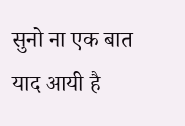सुनो ना एक बात याद आयी है